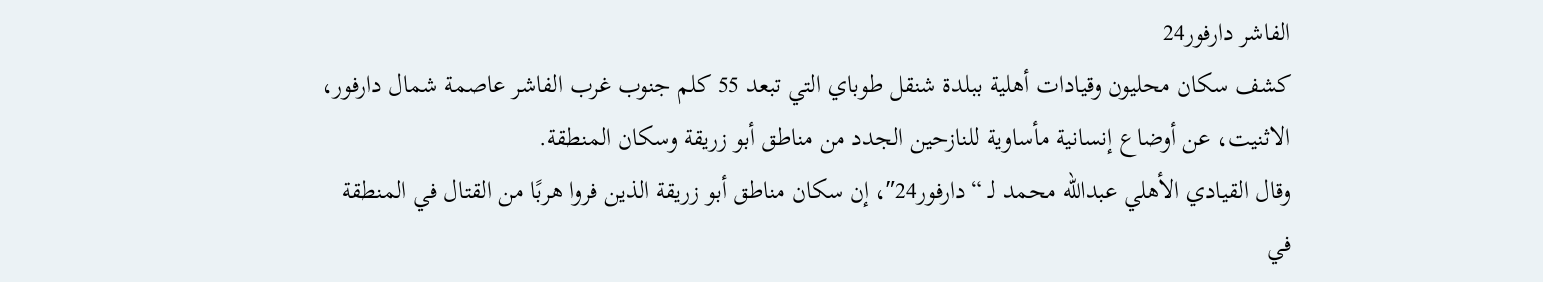الفاشر دارفور24
كشف سكان محليون وقيادات أهلية ببلدة شنقل طوباي التي تبعد 55 كلم جنوب غرب الفاشر عاصمة شمال دارفور، الاثنيت، عن أوضاع إنسانية مأساوية للنازحين الجدد من مناطق أبو زريقة وسكان المنطقة.
وقال القيادي الأهلي عبدالله محمد لـ “دارفور24″، إن سكان مناطق أبو زريقة الذين فروا هربًا من القتال في المنطقة في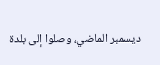ديسمبر الماضي، وصلوا إلى بلدة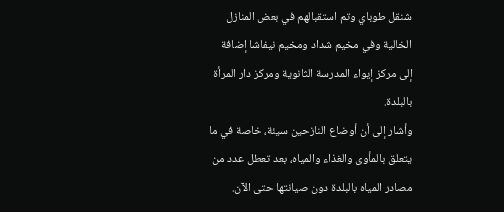شنقل طوباي وتم استقبالهم في بعض المنازل الخالية وفي مخيم شداد ومخيم نيفاشا إضافة إلى مركز إيواء المدرسة الثانوية ومركز دار المرأة بالبلدة.
وأشار إلى أن أوضاع النازحين سيئة، خاصة في ما يتعلق بالمأوى والغذاء والمياه، بعد تعطل عدد من مصادر المياه بالبلدة دون صيانتها حتى الآن.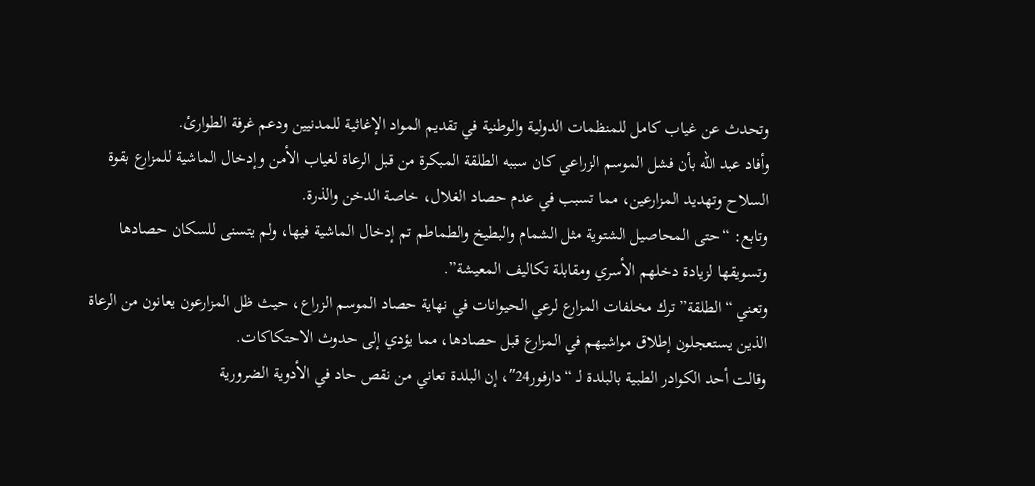وتحدث عن غياب كامل للمنظمات الدولية والوطنية في تقديم المواد الإغاثية للمدنيين ودعم غرفة الطوارئ.
وأفاد عبد الله بأن فشل الموسم الزراعي كان سببه الطلقة المبكرة من قبل الرعاة لغياب الأمن وإدخال الماشية للمزارع بقوة السلاح وتهديد المزارعين، مما تسبب في عدم حصاد الغلال، خاصة الدخن والذرة.
وتابع: “حتى المحاصيل الشتوية مثل الشمام والبطيخ والطماطم تم إدخال الماشية فيها، ولم يتسنى للسكان حصادها وتسويقها لزيادة دخلهم الأسري ومقابلة تكاليف المعيشة”.
وتعني “الطلقة” ترك مخلفات المزارع لرعي الحيوانات في نهاية حصاد الموسم الزراع، حيث ظل المزارعون يعانون من الرعاة الذين يستعجلون إطلاق مواشيهم في المزارع قبل حصادها، مما يؤدي إلى حدوث الاحتكاكات.
وقالت أحد الكوادر الطبية بالبلدة لـ “دارفور24″، إن البلدة تعاني من نقص حاد في الأدوية الضرورية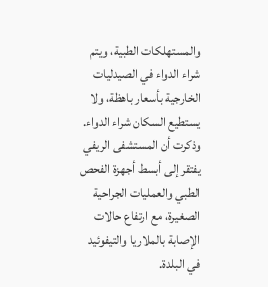والمستهلكات الطبية، ويتم شراء الدواء في الصيدليات الخارجية بأسعار باهظة، ولا يستطيع السكان شراء الدواء.
وذكرت أن المستشفى الريفي يفتقر إلى أبسط أجهزة الفحص الطبي والعمليات الجراحية الصغيرة، مع ارتفاع حالات الإصابة بالملاريا والتيفوئيد في البلدة.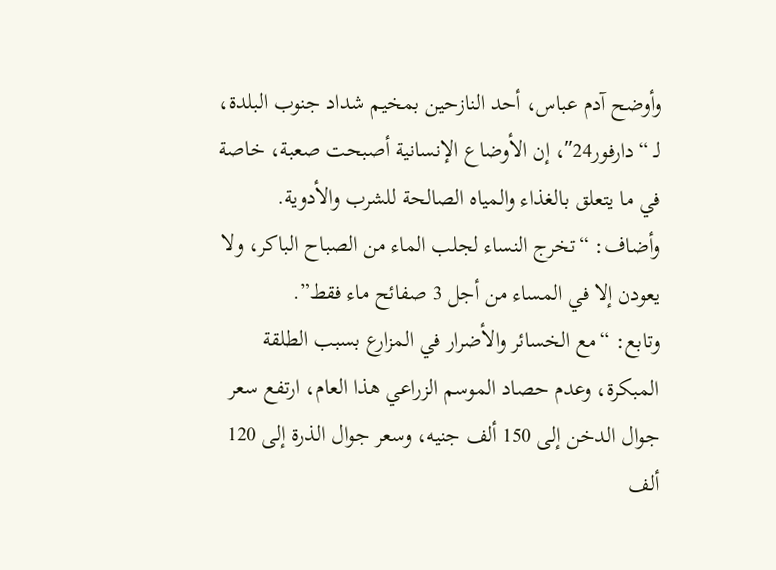وأوضح آدم عباس، أحد النازحين بمخيم شداد جنوب البلدة، لـ “دارفور24″، إن الأوضاع الإنسانية أصبحت صعبة، خاصة في ما يتعلق بالغذاء والمياه الصالحة للشرب والأدوية.
وأضاف: “تخرج النساء لجلب الماء من الصباح الباكر، ولا يعودن إلا في المساء من أجل 3 صفائح ماء فقط”.
وتابع: “مع الخسائر والأضرار في المزارع بسبب الطلقة المبكرة، وعدم حصاد الموسم الزراعي هذا العام، ارتفع سعر جوال الدخن إلى 150 ألف جنيه، وسعر جوال الذرة إلى 120 ألف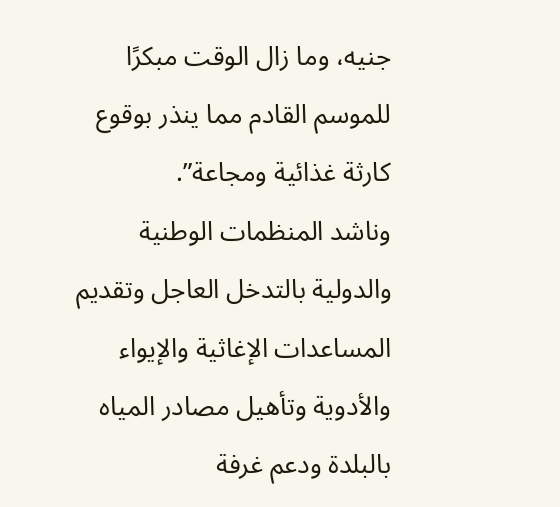جنيه، وما زال الوقت مبكرًا للموسم القادم مما ينذر بوقوع كارثة غذائية ومجاعة”.
وناشد المنظمات الوطنية والدولية بالتدخل العاجل وتقديم المساعدات الإغاثية والإيواء والأدوية وتأهيل مصادر المياه بالبلدة ودعم غرفة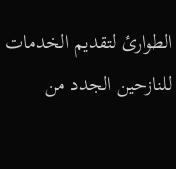الطوارئ لتقديم الخدمات للنازحين الجدد من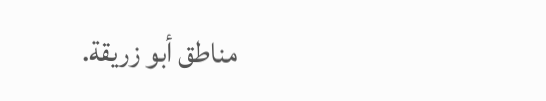مناطق أبو زريقة.